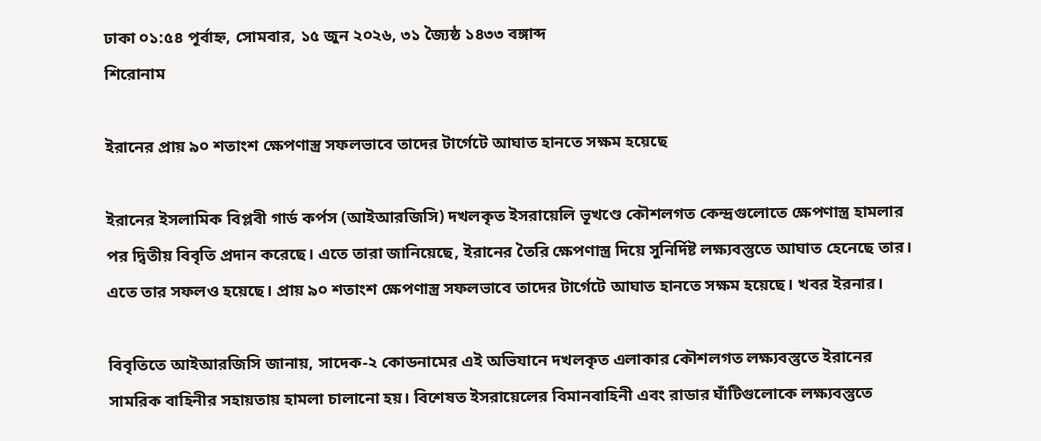ঢাকা ০১:৫৪ পূর্বাহ্ন, সোমবার, ১৫ জুন ২০২৬, ৩১ জ্যৈষ্ঠ ১৪৩৩ বঙ্গাব্দ
শিরোনাম

ইরানের প্রায় ৯০ শতাংশ ক্ষেপণাস্ত্র সফলভাবে তাদের টার্গেটে আঘাত হানতে সক্ষম হয়েছে

ইরানের ইসলামিক বিপ্লবী গার্ড কর্পস (আইআরজিসি) দখলকৃত ইসরায়েলি ভূখণ্ডে কৌশলগত কেন্দ্রগুলোতে ক্ষেপণাস্ত্র হামলার পর দ্বিতীয় বিবৃতি প্রদান করেছে। এতে তারা জানিয়েছে, ইরানের তৈরি ক্ষেপণাস্ত্র দিয়ে সুনির্দিষ্ট লক্ষ্যবস্তুতে আঘাত হেনেছে তার। এতে তার সফলও হয়েছে। প্রায় ৯০ শতাংশ ক্ষেপণাস্ত্র সফলভাবে তাদের টার্গেটে আঘাত হানতে সক্ষম হয়েছে। খবর ইরনার।

বিবৃতিতে আইআরজিসি জানায়, সাদেক-২ কোডনামের এই অভিযানে দখলকৃত এলাকার কৌশলগত লক্ষ্যবস্তুতে ইরানের সামরিক বাহিনীর সহায়তায় হামলা চালানো হয়। বিশেষত ইসরায়েলের বিমানবাহিনী এবং রাডার ঘাঁটিগুলোকে লক্ষ্যবস্তুতে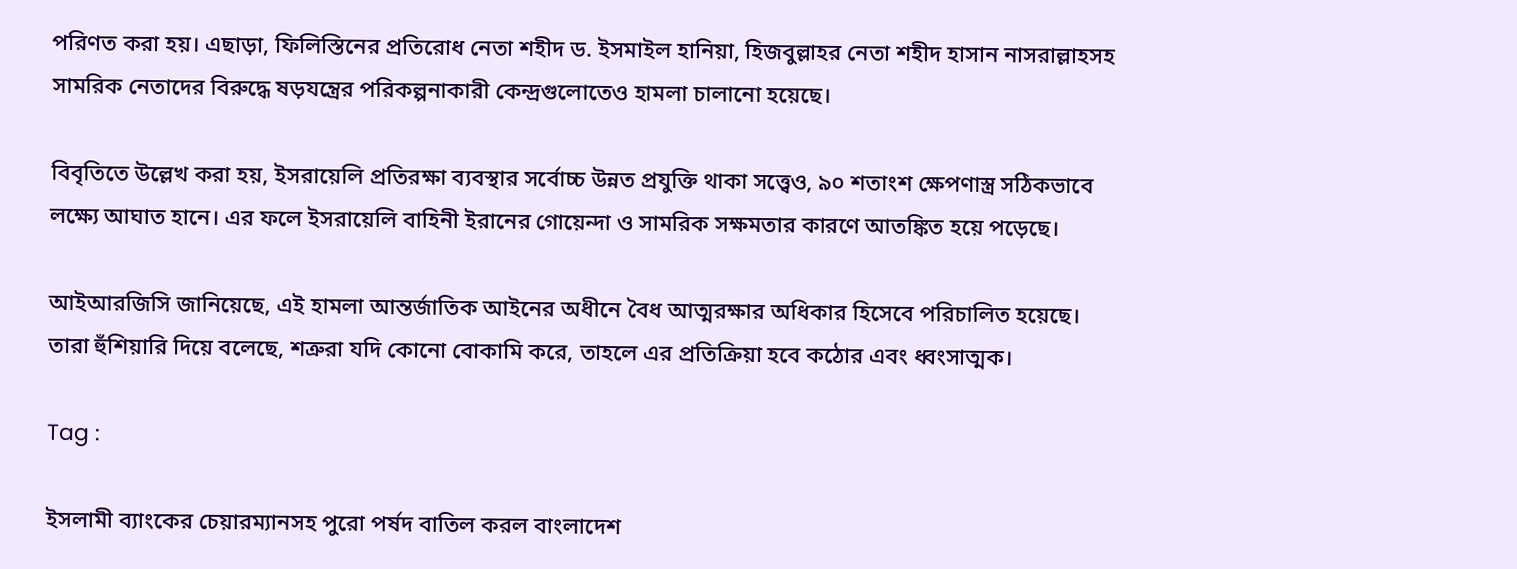পরিণত করা হয়। এছাড়া, ফিলিস্তিনের প্রতিরোধ নেতা শহীদ ড. ইসমাইল হানিয়া, হিজবুল্লাহর নেতা শহীদ হাসান নাসরাল্লাহসহ সামরিক নেতাদের বিরুদ্ধে ষড়যন্ত্রের পরিকল্পনাকারী কেন্দ্রগুলোতেও হামলা চালানো হয়েছে।

বিবৃতিতে উল্লেখ করা হয়, ইসরায়েলি প্রতিরক্ষা ব্যবস্থার সর্বোচ্চ উন্নত প্রযুক্তি থাকা সত্ত্বেও, ৯০ শতাংশ ক্ষেপণাস্ত্র সঠিকভাবে লক্ষ্যে আঘাত হানে। এর ফলে ইসরায়েলি বাহিনী ইরানের গোয়েন্দা ও সামরিক সক্ষমতার কারণে আতঙ্কিত হয়ে পড়েছে।

আইআরজিসি জানিয়েছে, এই হামলা আন্তর্জাতিক আইনের অধীনে বৈধ আত্মরক্ষার অধিকার হিসেবে পরিচালিত হয়েছে। তারা হুঁশিয়ারি দিয়ে বলেছে, শত্রুরা যদি কোনো বোকামি করে, তাহলে এর প্রতিক্রিয়া হবে কঠোর এবং ধ্বংসাত্মক।

Tag :

ইসলামী ব্যাংকের চেয়ারম্যানসহ পুরো পর্ষদ বাতিল করল বাংলাদেশ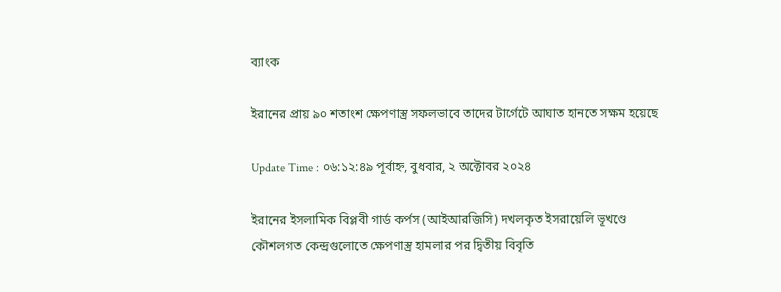ব্যাংক

ইরানের প্রায় ৯০ শতাংশ ক্ষেপণাস্ত্র সফলভাবে তাদের টার্গেটে আঘাত হানতে সক্ষম হয়েছে

Update Time : ০৬:১২:৪৯ পূর্বাহ্ন, বুধবার, ২ অক্টোবর ২০২৪

ইরানের ইসলামিক বিপ্লবী গার্ড কর্পস (আইআরজিসি) দখলকৃত ইসরায়েলি ভূখণ্ডে কৌশলগত কেন্দ্রগুলোতে ক্ষেপণাস্ত্র হামলার পর দ্বিতীয় বিবৃতি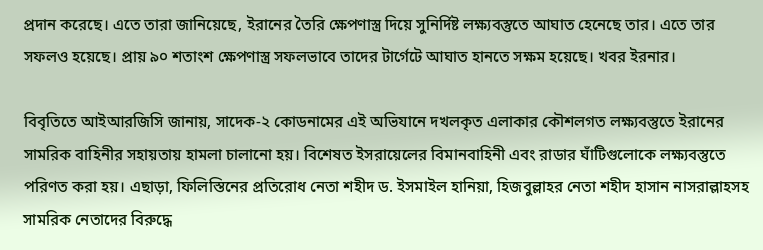প্রদান করেছে। এতে তারা জানিয়েছে, ইরানের তৈরি ক্ষেপণাস্ত্র দিয়ে সুনির্দিষ্ট লক্ষ্যবস্তুতে আঘাত হেনেছে তার। এতে তার সফলও হয়েছে। প্রায় ৯০ শতাংশ ক্ষেপণাস্ত্র সফলভাবে তাদের টার্গেটে আঘাত হানতে সক্ষম হয়েছে। খবর ইরনার।

বিবৃতিতে আইআরজিসি জানায়, সাদেক-২ কোডনামের এই অভিযানে দখলকৃত এলাকার কৌশলগত লক্ষ্যবস্তুতে ইরানের সামরিক বাহিনীর সহায়তায় হামলা চালানো হয়। বিশেষত ইসরায়েলের বিমানবাহিনী এবং রাডার ঘাঁটিগুলোকে লক্ষ্যবস্তুতে পরিণত করা হয়। এছাড়া, ফিলিস্তিনের প্রতিরোধ নেতা শহীদ ড. ইসমাইল হানিয়া, হিজবুল্লাহর নেতা শহীদ হাসান নাসরাল্লাহসহ সামরিক নেতাদের বিরুদ্ধে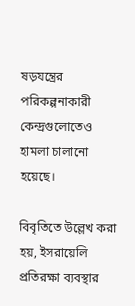ষড়যন্ত্রের পরিকল্পনাকারী কেন্দ্রগুলোতেও হামলা চালানো হয়েছে।

বিবৃতিতে উল্লেখ করা হয়, ইসরায়েলি প্রতিরক্ষা ব্যবস্থার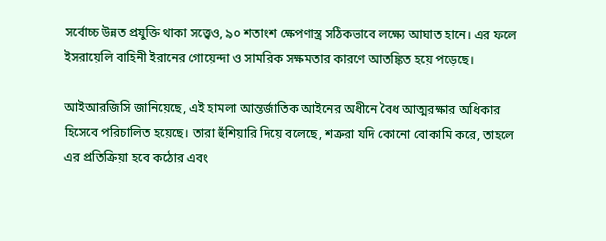সর্বোচ্চ উন্নত প্রযুক্তি থাকা সত্ত্বেও, ৯০ শতাংশ ক্ষেপণাস্ত্র সঠিকভাবে লক্ষ্যে আঘাত হানে। এর ফলে ইসরায়েলি বাহিনী ইরানের গোয়েন্দা ও সামরিক সক্ষমতার কারণে আতঙ্কিত হয়ে পড়েছে।

আইআরজিসি জানিয়েছে, এই হামলা আন্তর্জাতিক আইনের অধীনে বৈধ আত্মরক্ষার অধিকার হিসেবে পরিচালিত হয়েছে। তারা হুঁশিয়ারি দিয়ে বলেছে, শত্রুরা যদি কোনো বোকামি করে, তাহলে এর প্রতিক্রিয়া হবে কঠোর এবং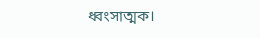ধ্বংসাত্মক।